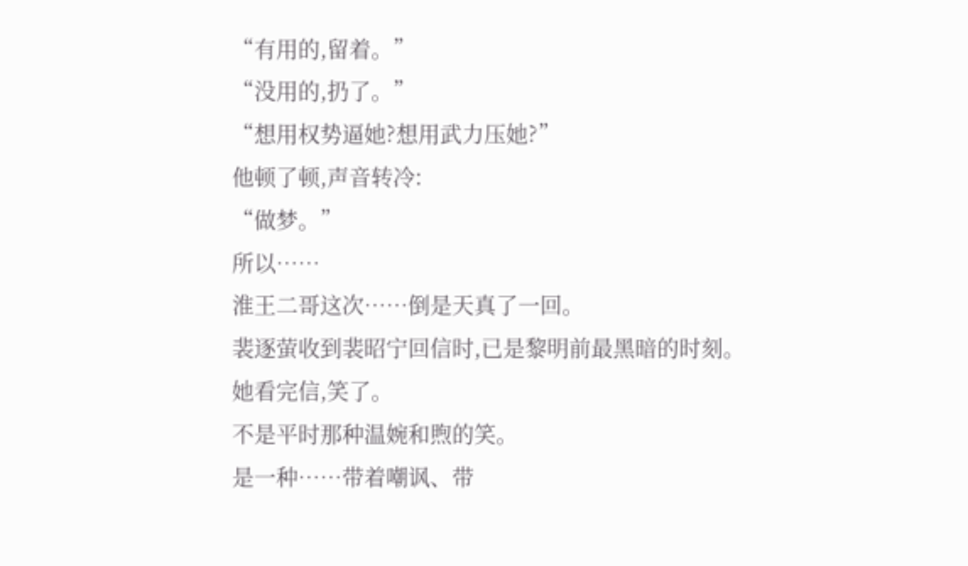“有用的,留着。”
“没用的,扔了。”
“想用权势逼她?想用武力压她?”
他顿了顿,声音转冷:
“做梦。”
所以……
淮王二哥这次……倒是天真了一回。
裴逐萤收到裴昭宁回信时,已是黎明前最黑暗的时刻。
她看完信,笑了。
不是平时那种温婉和煦的笑。
是一种……带着嘲讽、带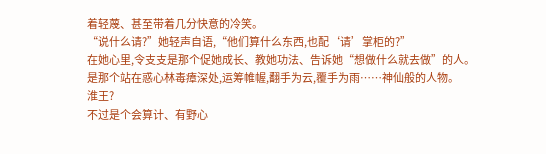着轻蔑、甚至带着几分快意的冷笑。
“说什么请?”她轻声自语,“他们算什么东西,也配‘请’掌柜的?”
在她心里,令支支是那个促她成长、教她功法、告诉她“想做什么就去做”的人。
是那个站在惑心林毒瘴深处,运筹帷幄,翻手为云,覆手为雨……神仙般的人物。
淮王?
不过是个会算计、有野心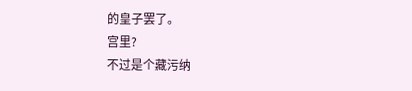的皇子罢了。
宫里?
不过是个藏污纳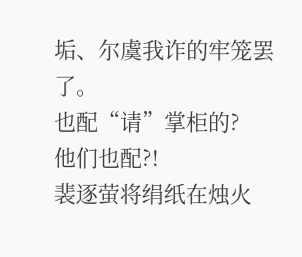垢、尔虞我诈的牢笼罢了。
也配“请”掌柜的?
他们也配?!
裴逐萤将绢纸在烛火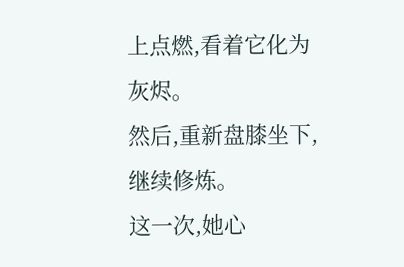上点燃,看着它化为灰烬。
然后,重新盘膝坐下,继续修炼。
这一次,她心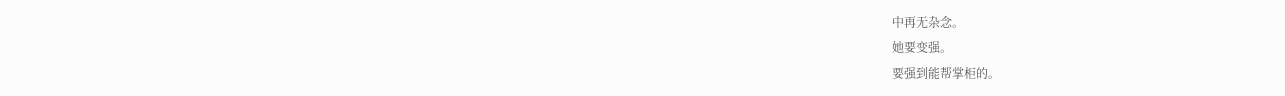中再无杂念。
她要变强。
要强到能帮掌柜的。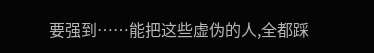要强到……能把这些虚伪的人,全都踩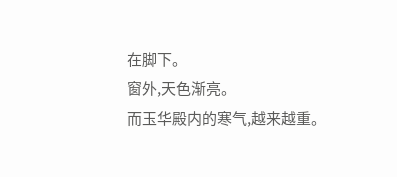在脚下。
窗外,天色渐亮。
而玉华殿内的寒气,越来越重。